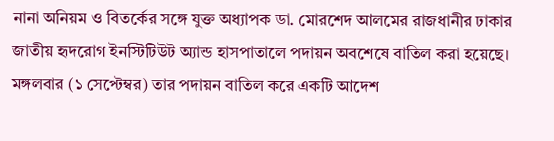নানা অনিয়ম ও বিতর্কের সঙ্গে যুক্ত অধ্যাপক ডা. মোরশেদ আলমের রাজধানীর ঢাকার জাতীয় হৃদরোগ ইনস্টিটিউট অ্যান্ড হাসপাতালে পদায়ন অবশেষে বাতিল করা হয়েছে।
মঙ্গলবার (১ সেপ্টেম্বর) তার পদায়ন বাতিল করে একটি আদেশ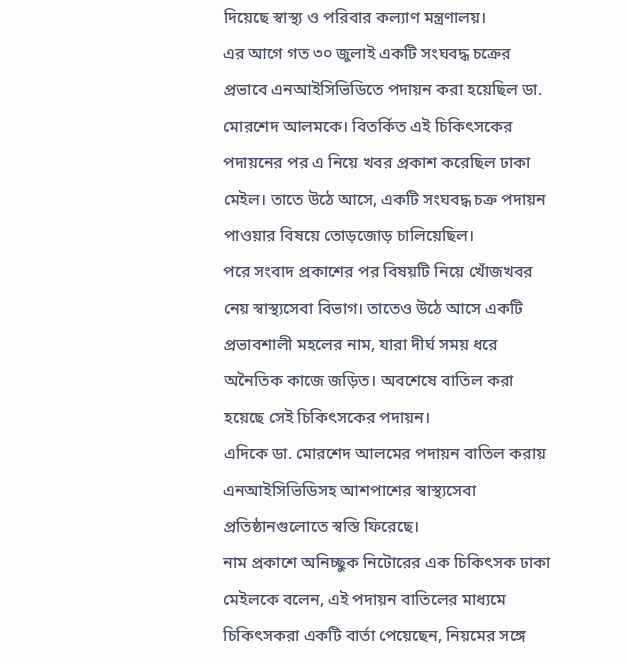দিয়েছে স্বাস্থ্য ও পরিবার কল্যাণ মন্ত্রণালয়।
এর আগে গত ৩০ জুলাই একটি সংঘবদ্ধ চক্রের প্রভাবে এনআইসিভিডিতে পদায়ন করা হয়েছিল ডা. মোরশেদ আলমকে। বিতর্কিত এই চিকিৎসকের পদায়নের পর এ নিয়ে খবর প্রকাশ করেছিল ঢাকা মেইল। তাতে উঠে আসে, একটি সংঘবদ্ধ চক্র পদায়ন পাওয়ার বিষয়ে তোড়জোড় চালিয়েছিল।
পরে সংবাদ প্রকাশের পর বিষয়টি নিয়ে খোঁজখবর নেয় স্বাস্থ্যসেবা বিভাগ। তাতেও উঠে আসে একটি প্রভাবশালী মহলের নাম, যারা দীর্ঘ সময় ধরে অনৈতিক কাজে জড়িত। অবশেষে বাতিল করা হয়েছে সেই চিকিৎসকের পদায়ন।
এদিকে ডা. মোরশেদ আলমের পদায়ন বাতিল করায় এনআইসিভিডিসহ আশপাশের স্বাস্থ্যসেবা প্রতিষ্ঠানগুলোতে স্বস্তি ফিরেছে।
নাম প্রকাশে অনিচ্ছুক নিটোরের এক চিকিৎসক ঢাকা মেইলকে বলেন, এই পদায়ন বাতিলের মাধ্যমে চিকিৎসকরা একটি বার্তা পেয়েছেন, নিয়মের সঙ্গে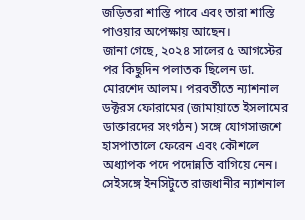জড়িতরা শাস্তি পাবে এবং তারা শাস্তি পাওয়ার অপেক্ষায় আছেন।
জানা গেছে, ২০২৪ সালের ৫ আগস্টের পর কিছুদিন পলাতক ছিলেন ডা. মোরশেদ আলম। পরবর্তীতে ন্যাশনাল ডক্টরস ফোরামের (জামায়াতে ইসলামের ডাক্তারদের সংগঠন) সঙ্গে যোগসাজশে হাসপাতালে ফেরেন এবং কৌশলে অধ্যাপক পদে পদোন্নতি বাগিয়ে নেন। সেইসঙ্গে ইনসিটুতে রাজধানীর ন্যাশনাল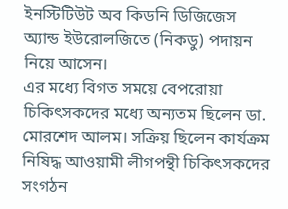ইনস্টিটিউট অব কিডনি ডিজিজেস অ্যান্ড ইউরোলজিতে (নিকডু) পদায়ন নিয়ে আসেন।
এর মধ্যে বিগত সময়ে বেপরোয়া চিকিৎসকদের মধ্যে অন্যতম ছিলেন ডা. মোরশেদ আলম। সক্রিয় ছিলেন কার্যক্রম নিষিদ্ধ আওয়ামী লীগপন্থী চিকিৎসকদের সংগঠন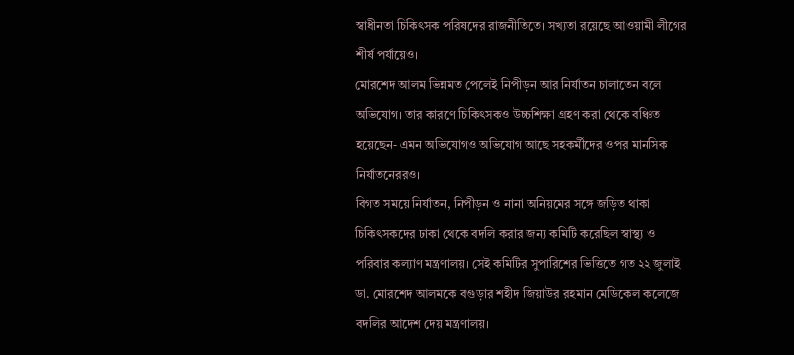স্বাধীনতা চিকিৎসক পরিষদের রাজনীতিতে। সখ্যতা রয়েছে আওয়ামী লীগের শীর্ষ পর্যায়েও।
মোরশেদ আলম ভিন্নমত পেলেই নিপীড়ন আর নির্যাতন চালাতেন বলে অভিযোগ। তার কারণে চিকিৎসকও উচ্চশিক্ষা গ্রহণ করা থেকে বঞ্চিত হয়েছেন- এমন অভিযোগও অভিযোগ আছে সহকর্মীদের ওপর মানসিক নির্যাতনেররও।
বিগত সময়ে নির্যাতন, নিপীড়ন ও নানা অনিয়মের সঙ্গে জড়িত থাকা চিকিৎসকদের ঢাকা থেকে বদলি করার জন্য কমিটি করেছিল স্বাস্থ্য ও পরিবার কল্যাণ মন্ত্রণালয়। সেই কমিটির সুপারিশের ভিত্তিতে গত ২২ জুলাই ডা. মোরশেদ আলমকে বগুড়ার শহীদ জিয়াউর রহমান মেডিকেল কলেজে বদলির আদেশ দেয় মন্ত্রণালয়।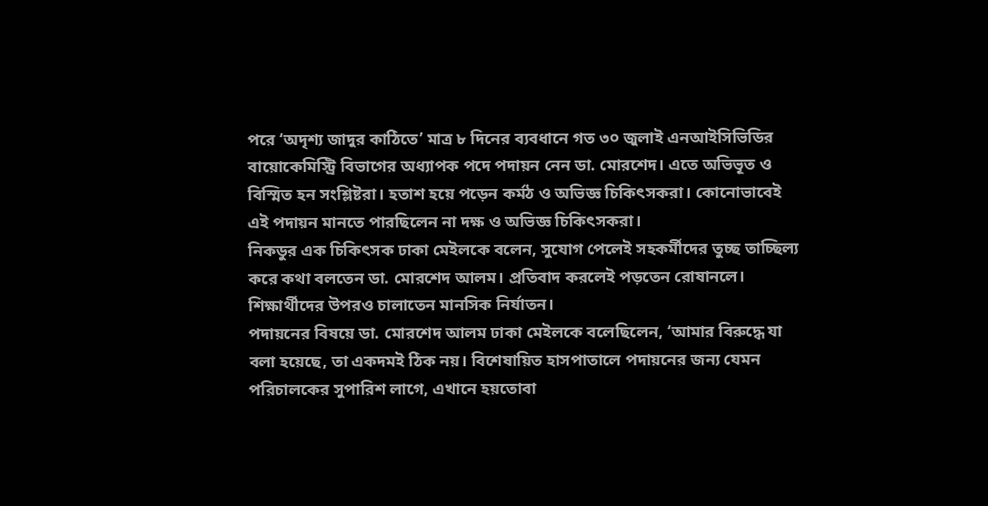পরে ‘অদৃশ্য জাদুর কাঠিতে’ মাত্র ৮ দিনের ব্যবধানে গত ৩০ জুলাই এনআইসিভিডির বায়োকেমিস্ট্রি বিভাগের অধ্যাপক পদে পদায়ন নেন ডা. মোরশেদ। এতে অভিভূত ও বিস্মিত হন সংশ্লিষ্টরা। হতাশ হয়ে পড়েন কর্মঠ ও অভিজ্ঞ চিকিৎসকরা। কোনোভাবেই এই পদায়ন মানতে পারছিলেন না দক্ষ ও অভিজ্ঞ চিকিৎসকরা।
নিকডুর এক চিকিৎসক ঢাকা মেইলকে বলেন, সুযোগ পেলেই সহকর্মীদের তুচ্ছ তাচ্ছিল্য করে কথা বলতেন ডা. মোরশেদ আলম। প্রতিবাদ করলেই পড়তেন রোষানলে। শিক্ষার্থীদের উপরও চালাতেন মানসিক নির্যাতন।
পদায়নের বিষয়ে ডা. মোরশেদ আলম ঢাকা মেইলকে বলেছিলেন, ‘আমার বিরুদ্ধে যা বলা হয়েছে, তা একদমই ঠিক নয়। বিশেষায়িত হাসপাতালে পদায়নের জন্য যেমন পরিচালকের সুপারিশ লাগে, এখানে হয়তোবা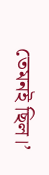তেমনই ছিল।’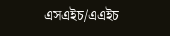এসএইচ/এএইচ